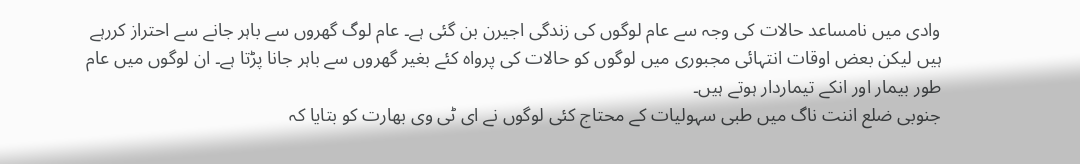وادی میں نامساعد حالات کی وجہ سے عام لوگوں کی زندگی اجیرن بن گئی ہے۔ عام لوگ گھروں سے باہر جانے سے احتراز کررہے ہیں لیکن بعض اوقات انتہائی مجبوری میں لوگوں کو حالات کی پرواہ کئے بغیر گھروں سے باہر جانا پڑتا ہے۔ ان لوگوں میں عام طور بیمار اور انکے تیماردار ہوتے ہیں۔
جنوبی ضلع اننت ناگ میں طبی سہولیات کے محتاج کئی لوگوں نے ای ٹی وی بھارت کو بتایا کہ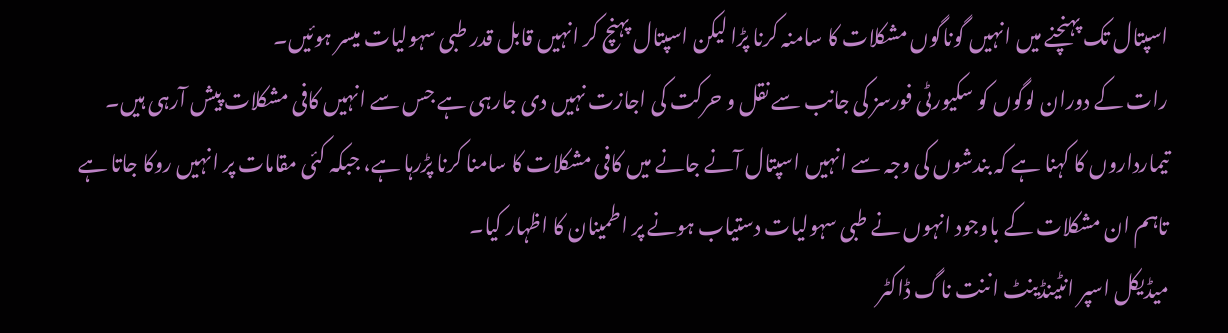اسپتال تک پہنچنے میں انہیں گوناگوں مشکلات کا سامنہ کرنا پڑا لیکن اسپتال پہنچ کر انہیں قابل قدر طبی سہولیات میسر ہوئیں۔
رات کے دوران لوگوں کو سکیورٹی فورسز کی جانب سے نقل و حرکت کی اجازت نہیں دی جارہی ہے جس سے انہیں کافی مشکلات پیش آرہی ہیں۔
تیمارداروں کا کہنا ہے کہ بندشوں کی وجہ سے انہیں اسپتال آنے جانے میں کافی مشکلات کا سامنا کرنا پڑرہا ہے، جبکہ کئی مقامات پر انہیں روکا جاتا ہے تاہم ان مشکلات کے باوجود انہوں نے طبی سہولیات دستیاب ہونے پر اطمینان کا اظہار کیا۔
میڈیکل اسپر انٹینڈینٹ اننت ناگ ڈاکٹر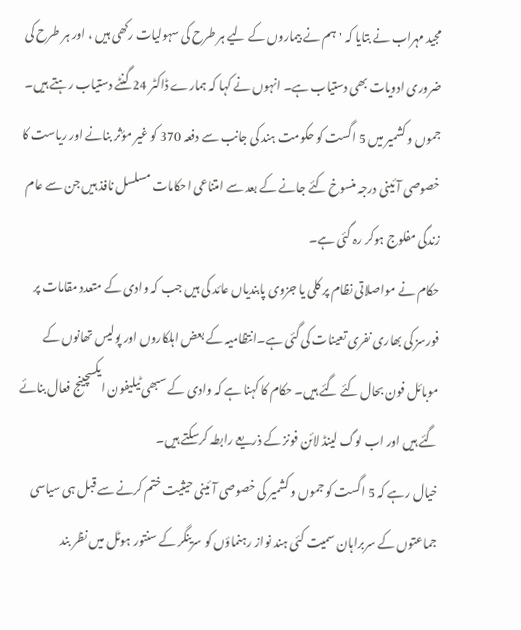مجید مہراب نے بتایا کہ 'ہم نے بیماروں کے لیے ہر طرح کی سہولیات رکھی ہیں ، اور ہر طرح کی ضروری ادویات بھی دستیاب ہے۔ انہوں نے کہا کہ ہمارے ڈاکٹر 24 گنٹے دستیاب رہتے ہیں۔
جموں و کشمیر میں 5 اگست کو حکومت ہند کی جانب سے دفعہ 370 کو غیر مؤثر بنانے اور ریاست کا خصوصی آئینی درجہ منسوخ کئے جانے کے بعد سے امتناعی احکامات مسلسل نافذ ہیں جن سے عام زندگی مفلوج ہوکر رہ گئی ہے۔
حکام نے مواصلاتی نظام پر کلی یا جزوی پابندیاں عائد کی ہیں جب کہ وادی کے متعدد مقامات پر فورسز کی بھاری نفری تعینات کی گئی ہے۔انتظامیہ کے بعض اہلکاروں اور پولیس تھانوں کے موبائل فون بحال کئے گئے ہیں۔ حکام کا کہنا ہے کہ وادی کے سبھی ٹیلیفون ایکسچینج فعال بنائے گئے ہیں اور اب لوگ لینڈ لائن فونز کے ذریعے رابطہ کرسکتے ہیں۔
خیال رہے کہ 5 اگست کو جموں و کشمیر کی خصوصی آئینی حیثیت ختم کرنے سے قبل ہی سیاسی جماعتوں کے سربراہان سمیت کئی ہند نواز رہنماؤں کو سرینگر کے سنتور ہوٹل میں نظر بند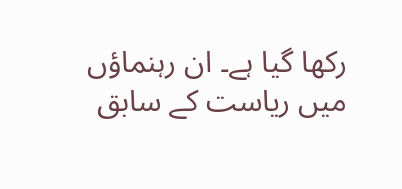رکھا گیا ہے۔ ان رہنماؤں میں ریاست کے سابق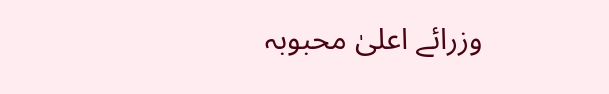وزرائے اعلیٰ محبوبہ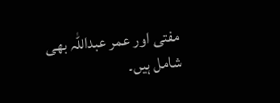مفتی اور عمر عبداللہ بھی شامل ہیں۔